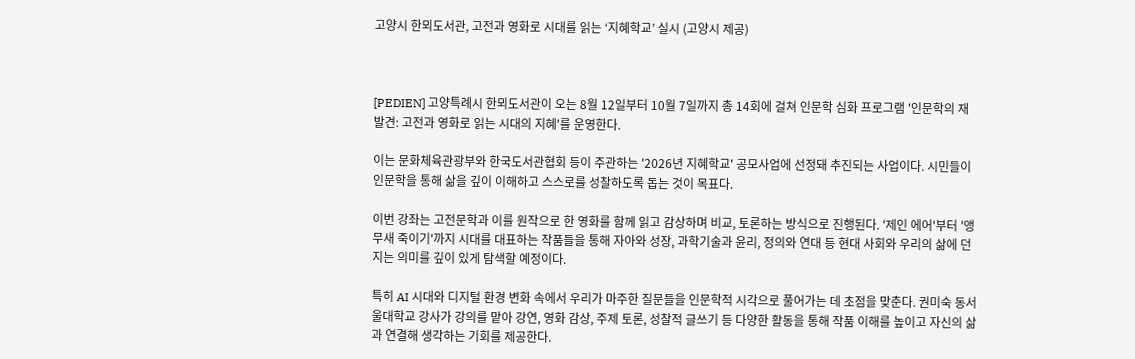고양시 한뫼도서관, 고전과 영화로 시대를 읽는 ‘지혜학교’ 실시 (고양시 제공)



[PEDIEN] 고양특례시 한뫼도서관이 오는 8월 12일부터 10월 7일까지 총 14회에 걸쳐 인문학 심화 프로그램 '인문학의 재발견: 고전과 영화로 읽는 시대의 지혜'를 운영한다.

이는 문화체육관광부와 한국도서관협회 등이 주관하는 '2026년 지혜학교' 공모사업에 선정돼 추진되는 사업이다. 시민들이 인문학을 통해 삶을 깊이 이해하고 스스로를 성찰하도록 돕는 것이 목표다.

이번 강좌는 고전문학과 이를 원작으로 한 영화를 함께 읽고 감상하며 비교, 토론하는 방식으로 진행된다. '제인 에어'부터 '앵무새 죽이기'까지 시대를 대표하는 작품들을 통해 자아와 성장, 과학기술과 윤리, 정의와 연대 등 현대 사회와 우리의 삶에 던지는 의미를 깊이 있게 탐색할 예정이다.

특히 AI 시대와 디지털 환경 변화 속에서 우리가 마주한 질문들을 인문학적 시각으로 풀어가는 데 초점을 맞춘다. 권미숙 동서울대학교 강사가 강의를 맡아 강연, 영화 감상, 주제 토론, 성찰적 글쓰기 등 다양한 활동을 통해 작품 이해를 높이고 자신의 삶과 연결해 생각하는 기회를 제공한다.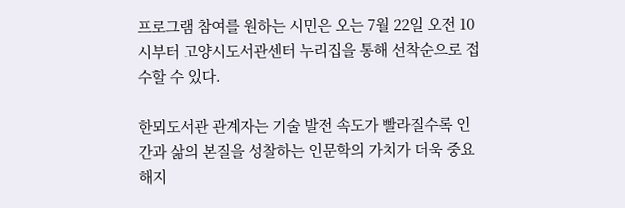프로그램 참여를 원하는 시민은 오는 7월 22일 오전 10시부터 고양시도서관센터 누리집을 통해 선착순으로 접수할 수 있다.

한뫼도서관 관계자는 기술 발전 속도가 빨라질수록 인간과 삶의 본질을 성찰하는 인문학의 가치가 더욱 중요해지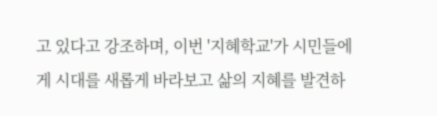고 있다고 강조하며, 이번 '지혜학교'가 시민들에게 시대를 새롭게 바라보고 삶의 지혜를 발견하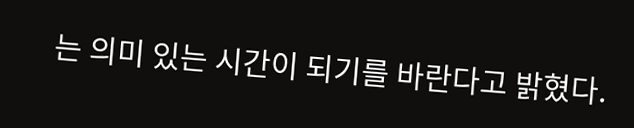는 의미 있는 시간이 되기를 바란다고 밝혔다.